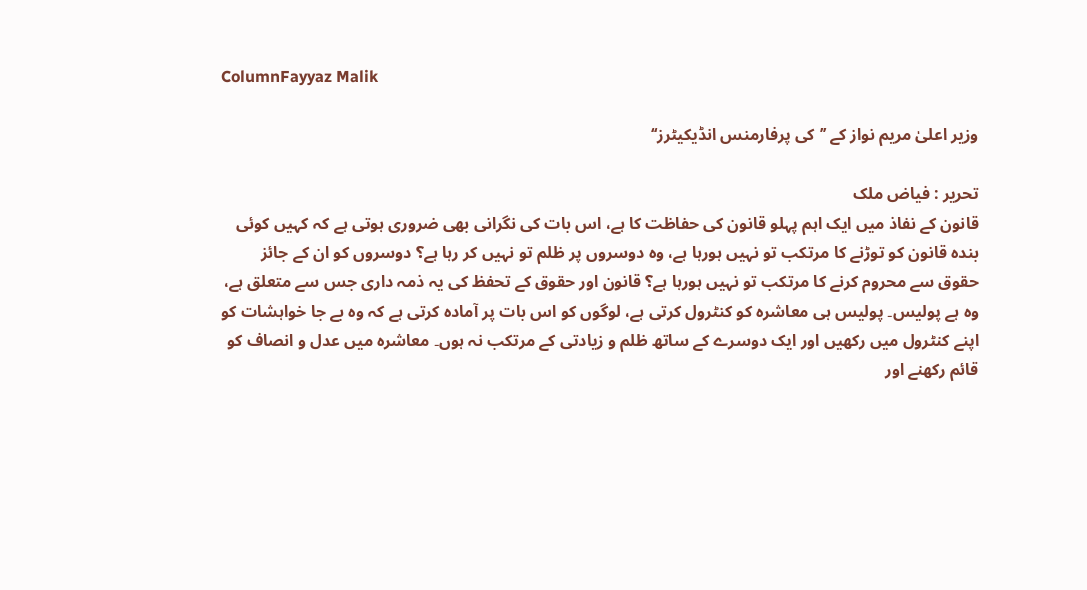ColumnFayyaz Malik

وزیر اعلیٰ مریم نواز کے ’’کی پرفارمنس انڈیکیٹرز‘‘

تحریر : فیاض ملک
قانون کے نفاذ میں ایک اہم پہلو قانون کی حفاظت کا ہے، اس بات کی نگرانی بھی ضروری ہوتی ہے کہ کہیں کوئی بندہ قانون کو توڑنے کا مرتکب تو نہیں ہورہا ہے، وہ دوسروں پر ظلم تو نہیں کر رہا ہے؟ دوسروں کو ان کے جائز حقوق سے محروم کرنے کا مرتکب تو نہیں ہورہا ہے؟ قانون اور حقوق کے تحفظ کی یہ ذمہ داری جس سے متعلق ہے، وہ ہے پولیس۔ پولیس ہی معاشرہ کو کنٹرول کرتی ہے، لوگوں کو اس بات پر آمادہ کرتی ہے کہ وہ بے جا خواہشات کو اپنے کنٹرول میں رکھیں اور ایک دوسرے کے ساتھ ظلم و زیادتی کے مرتکب نہ ہوں۔ معاشرہ میں عدل و انصاف کو قائم رکھنے اور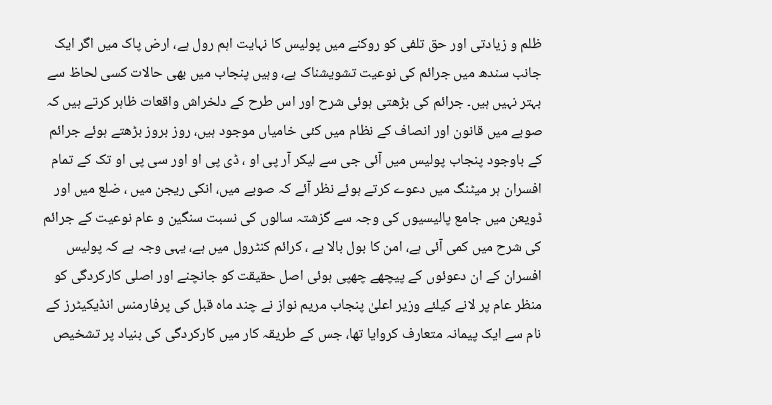ظلم و زیادتی اور حق تلفی کو روکنے میں پولیس کا نہایت اہم رول ہے، ارض پاک میں اگر ایک جانب سندھ میں جرائم کی نوعیت تشویشناک ہے، وہیں پنجاب میں بھی حالات کسی لحاظ سے بہتر نہیں ہیں۔ جرائم کی بڑھتی ہوئی شرح اور اس طرح کے دلخراش واقعات ظاہر کرتے ہیں کہ صوبے میں قانون اور انصاف کے نظام میں کئی خامیاں موجود ہیں، روز بروز بڑھتے ہوئے جرائم کے باوجود پنجاب پولیس میں آئی جی سے لیکر آر پی او ، ڈی پی او اور سی پی او تک کے تمام افسران ہر میٹنگ میں دعوے کرتے ہوئے نظر آئے کہ صوبے میں، انکی ریجن میں ، ضلع میں اور ڈویعن میں جامع پالیسیوں کی وجہ سے گزشتہ سالوں کی نسبت سنگین و عام نوعیت کے جرائم کی شرح میں کمی آئی ہے، امن کا بول بالا ہے ، کرائم کنٹرول میں ہے، یہی وجہ ہے کہ پولیس افسران کے ان دعوئوں کے پیچھے چھپی ہوئی اصل حقیقت کو جانچنے اور اصلی کارکردگی کو منظر عام پر لانے کیلئے وزیر اعلیٰ پنجاب مریم نواز نے چند ماہ قبل کی پرفارمنس انڈیکیٹرز کے نام سے ایک پیمانہ متعارف کروایا تھا، جس کے طریقہ کار میں کارکردگی کی بنیاد پر تشخیص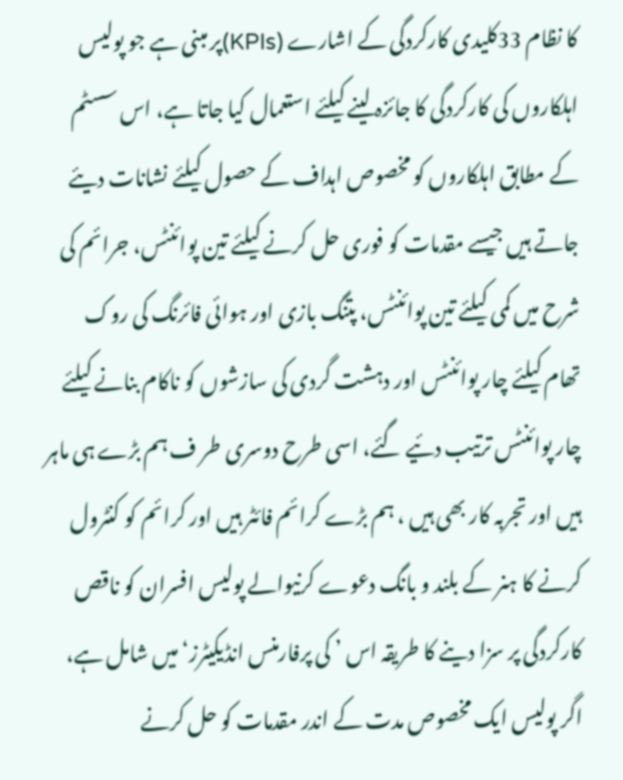کا نظام 33کلیدی کارکردگی کے اشارے (KPIs)پر مبنی ہے جو پولیس اہلکاروں کی کارکردگی کا جائزہ لینے کیلئے استعمال کیا جاتا ہے، اس سسٹم کے مطابق اہلکاروں کو مخصوص اہداف کے حصول کیلئے نشانات دیئے جاتے ہیں جیسے مقدمات کو فوری حل کرنے کیلئے تین پوائنٹس، جرائم کی شرح میں کمی کیلئے تین پوائنٹس، پتنگ بازی اور ہوائی فائرنگ کی روک تھام کیلئے چار پوائنٹس اور دہشت گردی کی سازشوں کو ناکام بنانے کیلئے چار پوائنٹس ترتیب دئیے گئے، اسی طرح دوسری طر ف ہم بڑے ہی ماہر ہیں اور تجربہ کار بھی ہیں ، ہم بڑے کرائم فائٹر ہیں اور کرائم کو کنٹرول کرنے کا ہنر کے بلند و بانگ دعوے کرنیوالے پولیس افسران کو ناقص کارکردگی پر سزا دینے کا طریقہ اس ’ کی پرفارمنس انڈیکیٹرز‘ میں شامل ہے، اگر پولیس ایک مخصوص مدت کے اندر مقدمات کو حل کرنے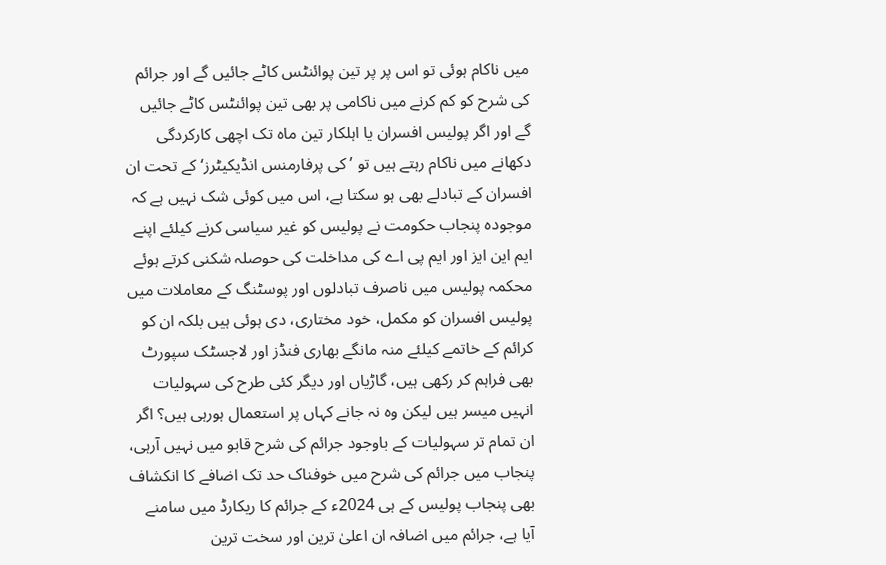میں ناکام ہوئی تو اس پر پر تین پوائنٹس کاٹے جائیں گے اور جرائم کی شرح کو کم کرنے میں ناکامی پر بھی تین پوائنٹس کاٹے جائیں گے اور اگر پولیس افسران یا اہلکار تین ماہ تک اچھی کارکردگی دکھانے میں ناکام رہتے ہیں تو ’ کی پرفارمنس انڈیکیٹرز‘ کے تحت ان افسران کے تبادلے بھی ہو سکتا ہے، اس میں کوئی شک نہیں ہے کہ موجودہ پنجاب حکومت نے پولیس کو غیر سیاسی کرنے کیلئے اپنے ایم این ایز اور ایم پی اے کی مداخلت کی حوصلہ شکنی کرتے ہوئے محکمہ پولیس میں ناصرف تبادلوں اور پوسٹنگ کے معاملات میں پولیس افسران کو مکمل، خود مختاری، دی ہوئی ہیں بلکہ ان کو کرائم کے خاتمے کیلئے منہ مانگے بھاری فنڈز اور لاجسٹک سپورٹ بھی فراہم کر رکھی ہیں، گاڑیاں اور دیگر کئی طرح کی سہولیات انہیں میسر ہیں لیکن وہ نہ جانے کہاں پر استعمال ہورہی ہیں؟ اگر ان تمام تر سہولیات کے باوجود جرائم کی شرح قابو میں نہیں آرہی، پنجاب میں جرائم کی شرح میں خوفناک حد تک اضافے کا انکشاف بھی پنجاب پولیس کے ہی 2024ء کے جرائم کا ریکارڈ میں سامنے آیا ہے، جرائم میں اضافہ ان اعلیٰ ترین اور سخت ترین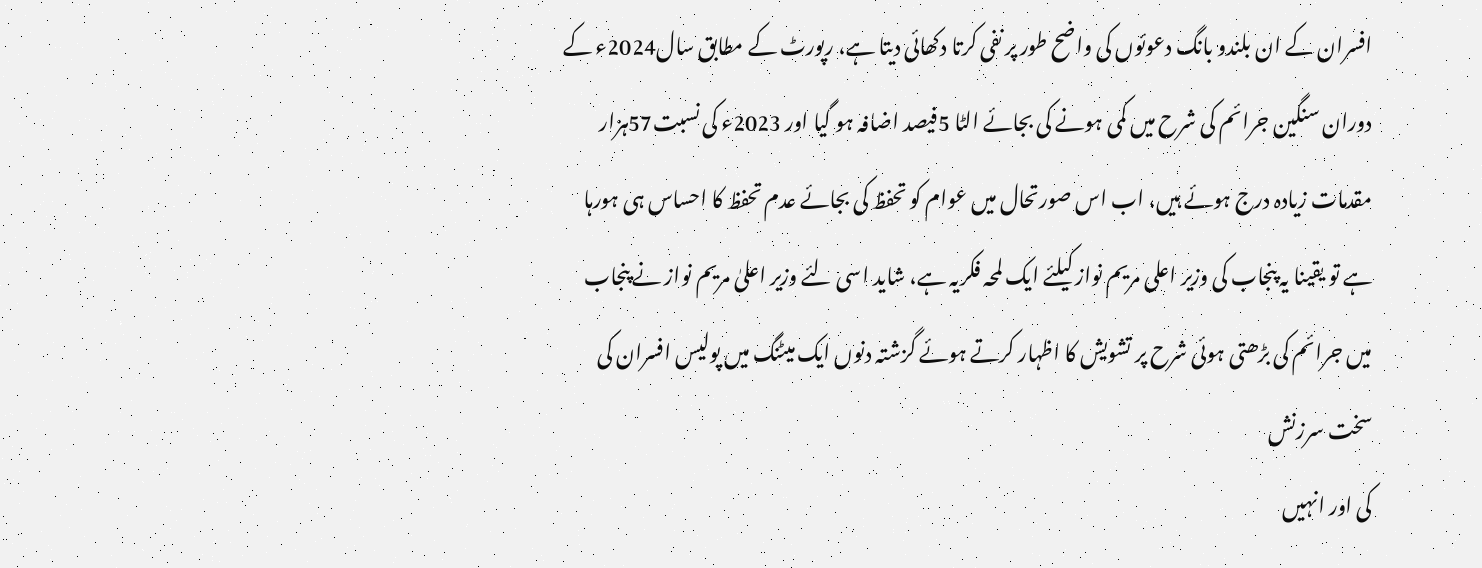افسران کے ان بلندو بانگ دعوئوں کی واضح طور پر نفی کرتا دکھائی دیتا ہے، رپورٹ کے مطابق سال2024ء کے دوران سنگین جرائم کی شرح میں کمی ہونے کی بجائے الٹا 5فیصد اضافہ ہو گیا اور 2023ء کی نسبت57ہزار مقدمات زیادہ درج ہوئے ہیں، اب اس صورتحال میں عوام کو تحفظ کی بجائے عدم تحفظ کا احساس ہی ہورہا ہے تو یقینا یہ پنجاب کی وزیر اعلی مریم نواز کیلئے ایک لمحہ فکریہ ہے، شاید اسی لئے وزیر اعلیٰ مریم نواز نے پنجاب میں جرائم کی بڑھتی ہوئی شرح پر تشویش کا اظہار کرتے ہوئے گزشتہ دنوں ایک میٹنگ میں پولیس افسران کی سخت سرزنش
کی اور انہیں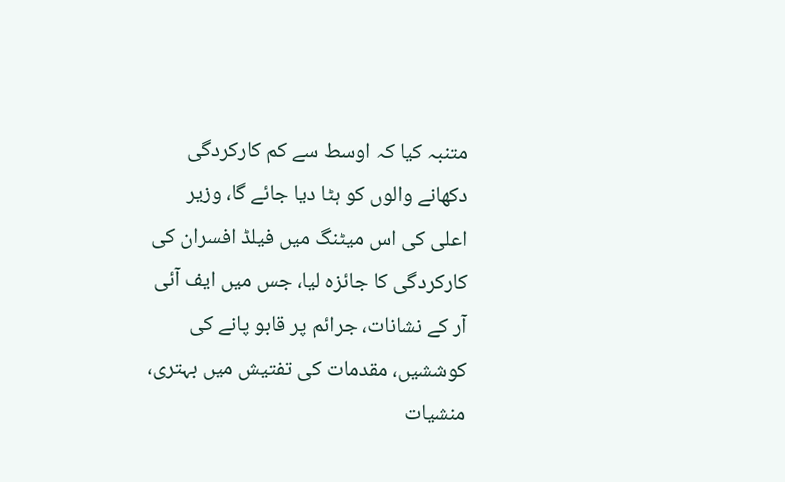متنبہ کیا کہ اوسط سے کم کارکردگی دکھانے والوں کو ہٹا دیا جائے گا، وزیر اعلی کی اس میٹنگ میں فیلڈ افسران کی کارکردگی کا جائزہ لیا، جس میں ایف آئی آر کے نشانات، جرائم پر قابو پانے کی کوششیں، مقدمات کی تفتیش میں بہتری، منشیات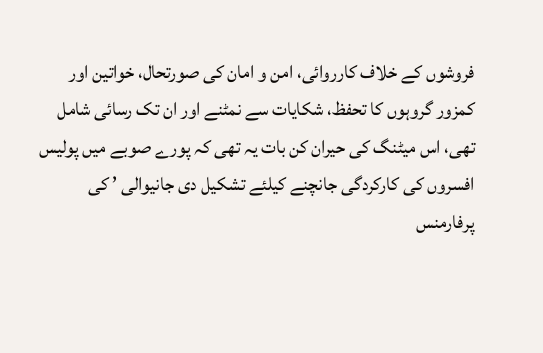فروشوں کے خلاف کارروائی، امن و امان کی صورتحال، خواتین اور کمزور گروہوں کا تحفظ، شکایات سے نمٹنے اور ان تک رسائی شامل تھی، اس میٹنگ کی حیران کن بات یہ تھی کہ پورے صوبے میں پولیس افسروں کی کارکردگی جانچنے کیلئے تشکیل دی جانیوالی ’ کی پرفارمنس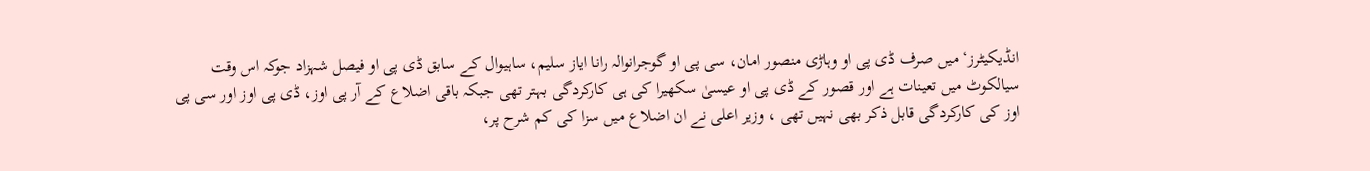انڈیکیٹرز‘ میں صرف ڈی پی او وہاڑی منصور امان، سی پی او گوجرانوالہ رانا ایاز سلیم، ساہیوال کے سابق ڈی پی او فیصل شہزاد جوکہ اس وقت سیالکوٹ میں تعینات ہے اور قصور کے ڈی پی او عیسیٰ سکھیرا کی ہی کارکردگی بہتر تھی جبکہ باقی اضلاع کے آر پی اوز، ڈی پی اوز اور سی پی اوز کی کارکردگی قابل ذکر بھی نہیں تھی ، وزیر اعلی نے ان اضلاع میں سزا کی کم شرح پر،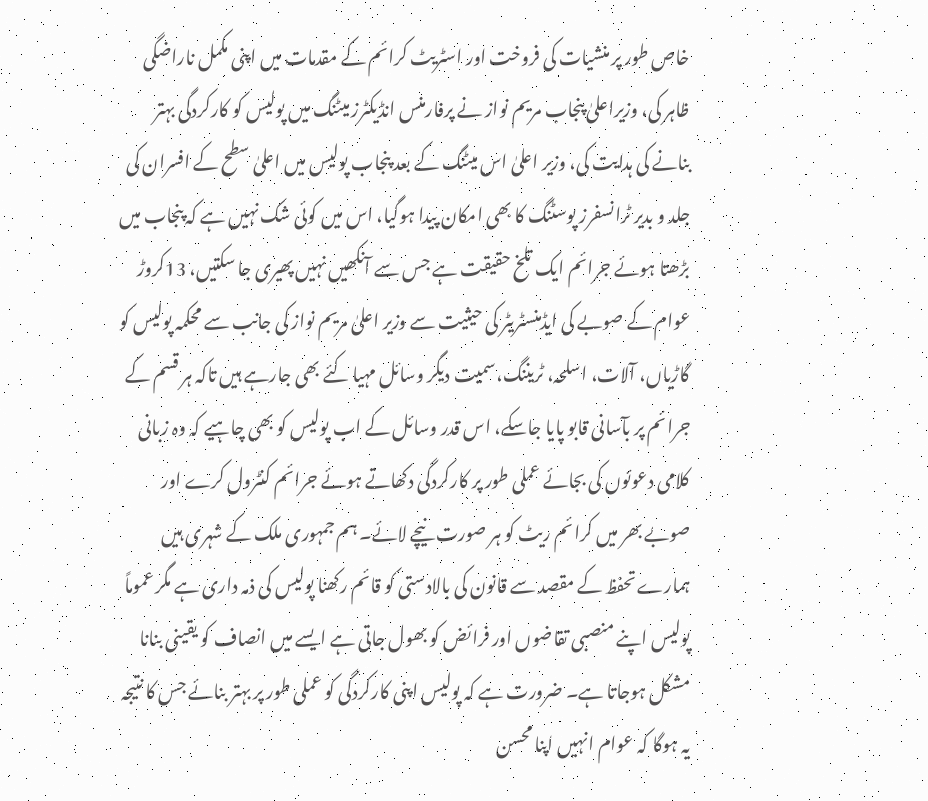خاص طور پر منشیات کی فروخت اور اسٹریٹ کرائم کے مقدمات میں اپنی مکمل ناراضگی ظاہر کی، وزیراعلیٰ پنجاب مریم نواز نے پرفارمنس انڈیکٹرز میٹنگ میں پولیس کو کارکردگی بہتر بنانے کی ہدایت کی، وزیر اعلیٰ اس میٹنگ کے بعد پنجاب پولیس میں اعلیٰ سطح کے افسران کی جلد و بدیر ٹرانسفرز پوسٹنگ کا بھی امکان پیدا ہوگیا، اس میں کوئی شک نہیں ہے کہ پنجاب میں بڑھتا ہوئے جرائم ایک تلخ حقیقت ہے جس سے آنکھیں نہیں پھیری جا سکتیں، 13کروڑ عوام کے صوبے کی ایڈمنسٹریٹر کی حیثیت سے وزیر اعلیٰ مریم نواز کی جانب سے محکمہ پولیس کو گاڑیاں، آلات، اسلحہ، ٹریننگ،سمیت دیگر وسائل مہیا کئے بھی جارہے ہیں تاکہ ہر قسم کے جرائم پر بآسانی قابو پایا جاسکے، اس قدر وسائل کے اب پولیس کو بھی چاہیے کہ وہ زبانی کلامی دعوئوں کی بجائے عملی طور پر کارکردگی دکھاتے ہوئے جرائم کنٹرول کرے اور صوبے بھر میں کرائم ریٹ کو ہر صورت نیچے لائے۔ ہم جمہوری ملک کے شہری ہیں ہمارے تحفظ کے مقصد سے قانون کی بالادستی کو قائم رکھنا پولیس کی ذمہ داری ہے مگر عموماً پولیس اپنے منصبی تقاضوں اور فرائض کو بھول جاتی ہے ایسے میں انصاف کو یقینی بنانا مشکل ہوجاتا ہے۔ ضرورت ہے کہ پولیس اپنی کارکردگی کو عملی طور پر بہتر بنائے جس کا نتیجہ یہ ہوگا کہ عوام انہیں اپنا محسن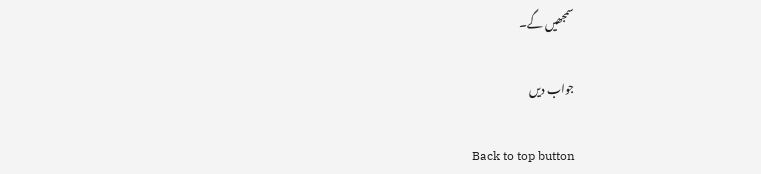سمجھیں گے۔

جواب دیں

Back to top button